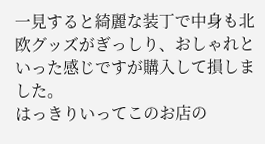一見すると綺麗な装丁で中身も北欧グッズがぎっしり、おしゃれといった感じですが購入して損しました。
はっきりいってこのお店の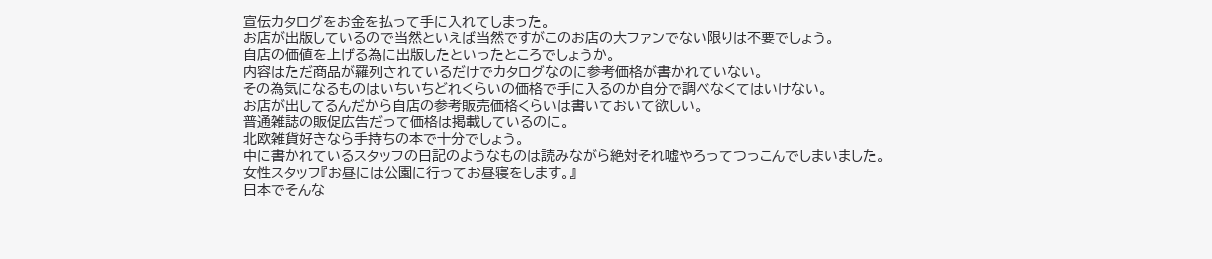宣伝カタログをお金を払って手に入れてしまった。
お店が出版しているので当然といえば当然ですがこのお店の大ファンでない限りは不要でしょう。
自店の価値を上げる為に出版したといったところでしょうか。
内容はただ商品が羅列されているだけでカタログなのに参考価格が書かれていない。
その為気になるものはいちいちどれくらいの価格で手に入るのか自分で調べなくてはいけない。
お店が出してるんだから自店の参考販売価格くらいは書いておいて欲しい。
普通雑誌の販促広告だって価格は掲載しているのに。
北欧雑貨好きなら手持ちの本で十分でしょう。
中に書かれているスタッフの日記のようなものは読みながら絶対それ嘘やろってつっこんでしまいました。
女性スタッフ『お昼には公園に行ってお昼寝をします。』
日本でそんな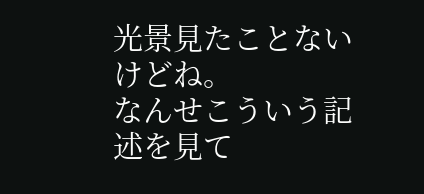光景見たことないけどね。
なんせこういう記述を見て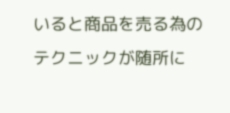いると商品を売る為のテクニックが随所に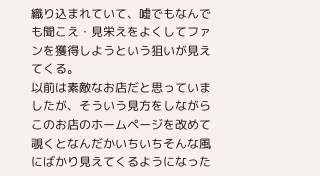織り込まれていて、嘘でもなんでも聞こえ・見栄えをよくしてファンを獲得しようという狙いが見えてくる。
以前は素敵なお店だと思っていましたが、そういう見方をしながらこのお店のホームページを改めて覗くとなんだかいちいちそんな風にばかり見えてくるようになった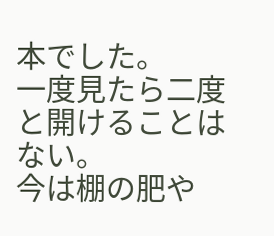本でした。
一度見たら二度と開けることはない。
今は棚の肥や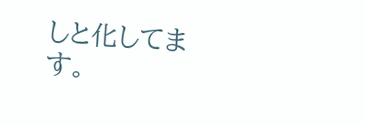しと化してます。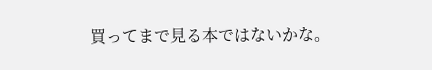買ってまで見る本ではないかな。